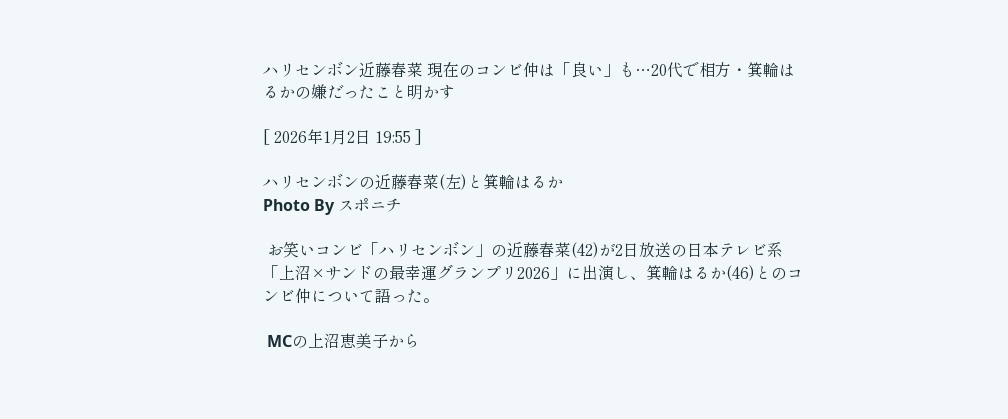ハリセンボン近藤春菜 現在のコンビ仲は「良い」も…20代で相方・箕輪はるかの嫌だったこと明かす

[ 2026年1月2日 19:55 ]

ハリセンボンの近藤春菜(左)と箕輪はるか
Photo By スポニチ

 お笑いコンビ「ハリセンボン」の近藤春菜(42)が2日放送の日本テレビ系「上沼×サンドの最幸運グランプリ2026」に出演し、箕輪はるか(46)とのコンビ仲について語った。

 MCの上沼恵美子から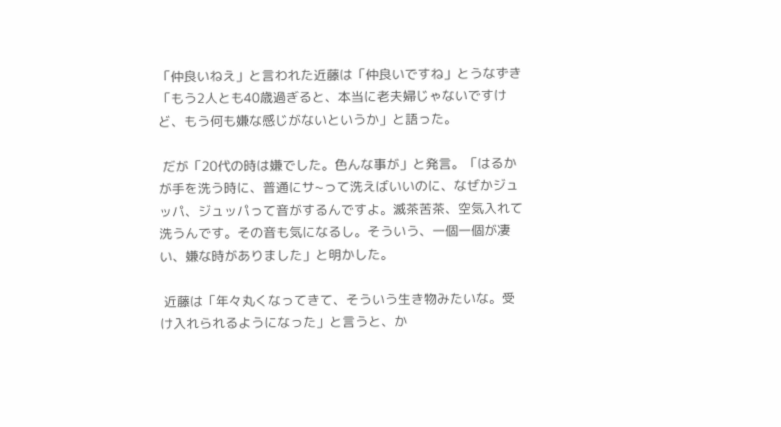「仲良いねえ」と言われた近藤は「仲良いですね」とうなずき「もう2人とも40歳過ぎると、本当に老夫婦じゃないですけど、もう何も嫌な感じがないというか」と語った。

 だが「20代の時は嫌でした。色んな事が」と発言。「はるかが手を洗う時に、普通にサ~って洗えばいいのに、なぜかジュッパ、ジュッパって音がするんですよ。滅茶苦茶、空気入れて洗うんです。その音も気になるし。そういう、一個一個が凄い、嫌な時がありました」と明かした。

 近藤は「年々丸くなってきて、そういう生き物みたいな。受け入れられるようになった」と言うと、か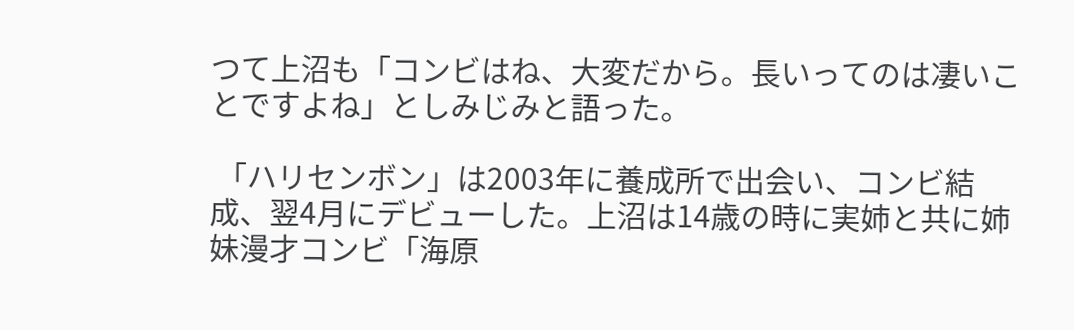つて上沼も「コンビはね、大変だから。長いってのは凄いことですよね」としみじみと語った。

 「ハリセンボン」は2003年に養成所で出会い、コンビ結成、翌4月にデビューした。上沼は14歳の時に実姉と共に姉妹漫才コンビ「海原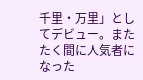千里・万里」としてデビュー。またたく間に人気者になった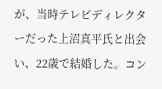が、当時テレビディレクターだった上沼真平氏と出会い、22歳で結婚した。コン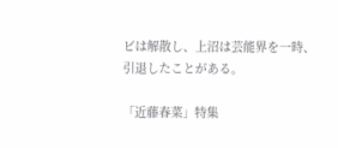ビは解散し、上沼は芸能界を一時、引退したことがある。

「近藤春菜」特集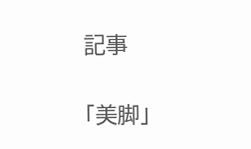記事

「美脚」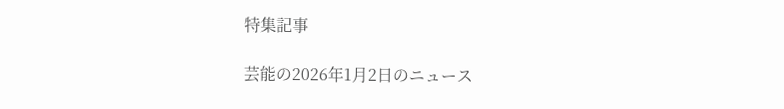特集記事

芸能の2026年1月2日のニュース